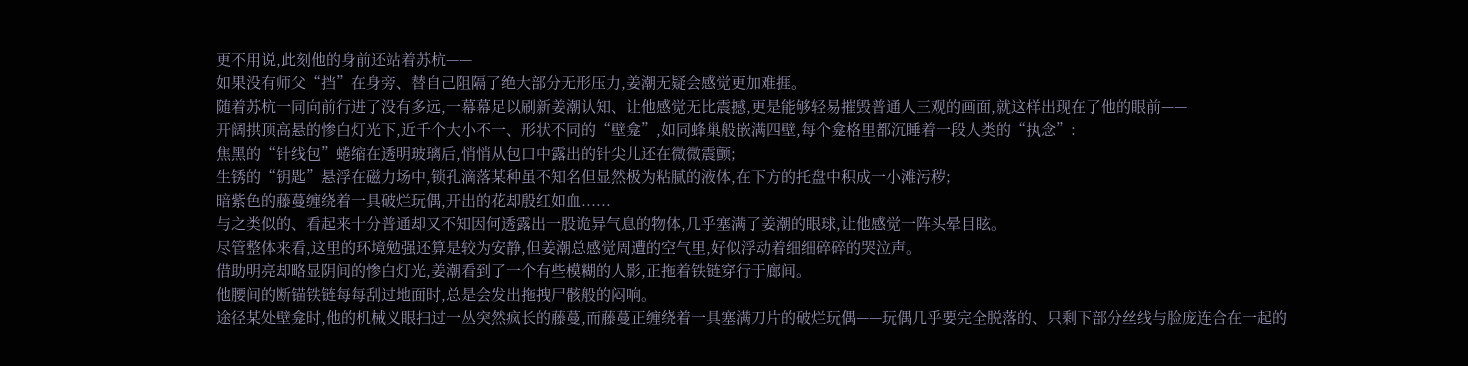更不用说,此刻他的身前还站着苏杭——
如果没有师父“挡”在身旁、替自己阻隔了绝大部分无形压力,姜潮无疑会感觉更加难捱。
随着苏杭一同向前行进了没有多远,一幕幕足以刷新姜潮认知、让他感觉无比震撼,更是能够轻易摧毁普通人三观的画面,就这样出现在了他的眼前——
开阔拱顶高悬的惨白灯光下,近千个大小不一、形状不同的“壁龛”,如同蜂巢般嵌满四壁,每个龛格里都沉睡着一段人类的“执念”:
焦黑的“针线包”蜷缩在透明玻璃后,悄悄从包口中露出的针尖儿还在微微震颤;
生锈的“钥匙”悬浮在磁力场中,锁孔滴落某种虽不知名但显然极为粘腻的液体,在下方的托盘中积成一小滩污秽;
暗紫色的藤蔓缠绕着一具破烂玩偶,开出的花却殷红如血......
与之类似的、看起来十分普通却又不知因何透露出一股诡异气息的物体,几乎塞满了姜潮的眼球,让他感觉一阵头晕目眩。
尽管整体来看,这里的环境勉强还算是较为安静,但姜潮总感觉周遭的空气里,好似浮动着细细碎碎的哭泣声。
借助明亮却略显阴间的惨白灯光,姜潮看到了一个有些模糊的人影,正拖着铁链穿行于廊间。
他腰间的断锚铁链每每刮过地面时,总是会发出拖拽尸骸般的闷响。
途径某处壁龛时,他的机械义眼扫过一丛突然疯长的藤蔓,而藤蔓正缠绕着一具塞满刀片的破烂玩偶——玩偶几乎要完全脱落的、只剩下部分丝线与脸庞连合在一起的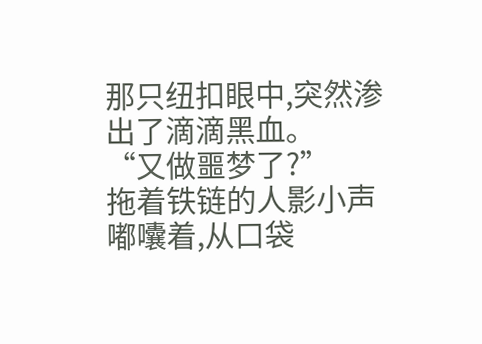那只纽扣眼中,突然渗出了滴滴黑血。
“又做噩梦了?”
拖着铁链的人影小声嘟囔着,从口袋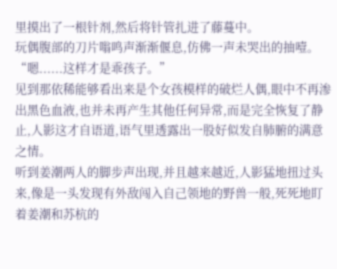里摸出了一根针剂,然后将针管扎进了藤蔓中。
玩偶腹部的刀片嗡鸣声渐渐偃息,仿佛一声未哭出的抽噎。
“嗯......这样才是乖孩子。”
见到那依稀能够看出来是个女孩模样的破烂人偶,眼中不再渗出黑色血液,也并未再产生其他任何异常,而是完全恢复了静止,人影这才自语道,语气里透露出一股好似发自肺腑的满意之情。
听到姜潮两人的脚步声出现,并且越来越近,人影猛地扭过头来,像是一头发现有外敌闯入自己领地的野兽一般,死死地盯着姜潮和苏杭的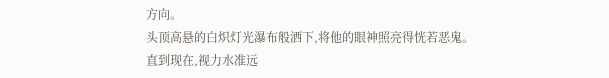方向。
头顶高悬的白炽灯光瀑布般洒下,将他的眼神照亮得恍若恶鬼。
直到现在,视力水准远